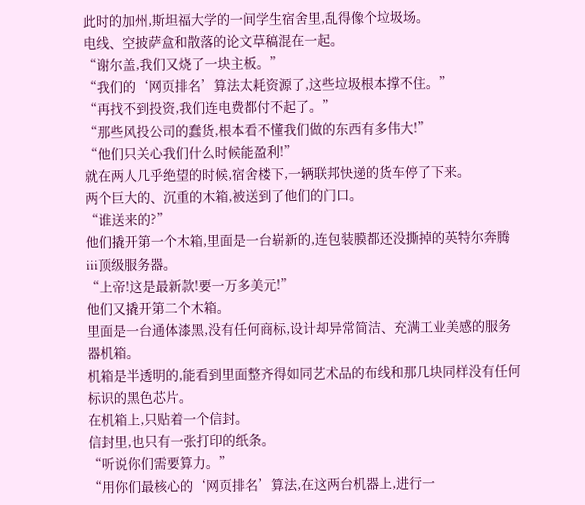此时的加州,斯坦福大学的一间学生宿舍里,乱得像个垃圾场。
电线、空披萨盒和散落的论文草稿混在一起。
“谢尔盖,我们又烧了一块主板。”
“我们的‘网页排名’算法太耗资源了,这些垃圾根本撑不住。”
“再找不到投资,我们连电费都付不起了。”
“那些风投公司的蠢货,根本看不懂我们做的东西有多伟大!”
“他们只关心我们什么时候能盈利!”
就在两人几乎绝望的时候,宿舍楼下,一辆联邦快递的货车停了下来。
两个巨大的、沉重的木箱,被送到了他们的门口。
“谁送来的?”
他们撬开第一个木箱,里面是一台崭新的,连包装膜都还没撕掉的英特尔奔腾iii顶级服务器。
“上帝!这是最新款!要一万多美元!”
他们又撬开第二个木箱。
里面是一台通体漆黑,没有任何商标,设计却异常简洁、充满工业美感的服务器机箱。
机箱是半透明的,能看到里面整齐得如同艺术品的布线和那几块同样没有任何标识的黑色芯片。
在机箱上,只贴着一个信封。
信封里,也只有一张打印的纸条。
“听说你们需要算力。”
“用你们最核心的‘网页排名’算法,在这两台机器上,进行一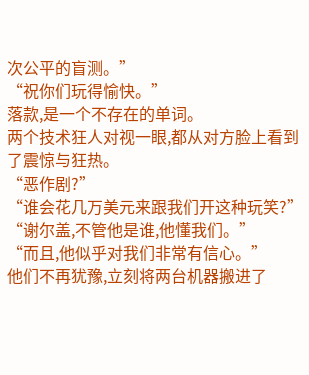次公平的盲测。”
“祝你们玩得愉快。”
落款,是一个不存在的单词。
两个技术狂人对视一眼,都从对方脸上看到了震惊与狂热。
“恶作剧?”
“谁会花几万美元来跟我们开这种玩笑?”
“谢尔盖,不管他是谁,他懂我们。”
“而且,他似乎对我们非常有信心。”
他们不再犹豫,立刻将两台机器搬进了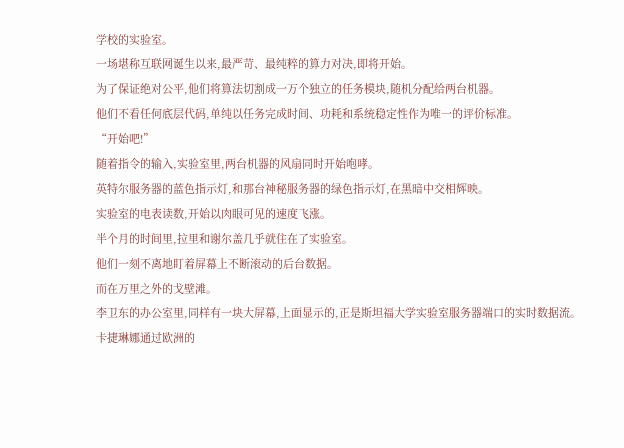学校的实验室。
一场堪称互联网诞生以来,最严苛、最纯粹的算力对决,即将开始。
为了保证绝对公平,他们将算法切割成一万个独立的任务模块,随机分配给两台机器。
他们不看任何底层代码,单纯以任务完成时间、功耗和系统稳定性作为唯一的评价标准。
“开始吧!”
随着指令的输入,实验室里,两台机器的风扇同时开始咆哮。
英特尔服务器的蓝色指示灯,和那台神秘服务器的绿色指示灯,在黑暗中交相辉映。
实验室的电表读数,开始以肉眼可见的速度飞涨。
半个月的时间里,拉里和谢尔盖几乎就住在了实验室。
他们一刻不离地盯着屏幕上不断滚动的后台数据。
而在万里之外的戈壁滩。
李卫东的办公室里,同样有一块大屏幕,上面显示的,正是斯坦福大学实验室服务器端口的实时数据流。
卡捷琳娜通过欧洲的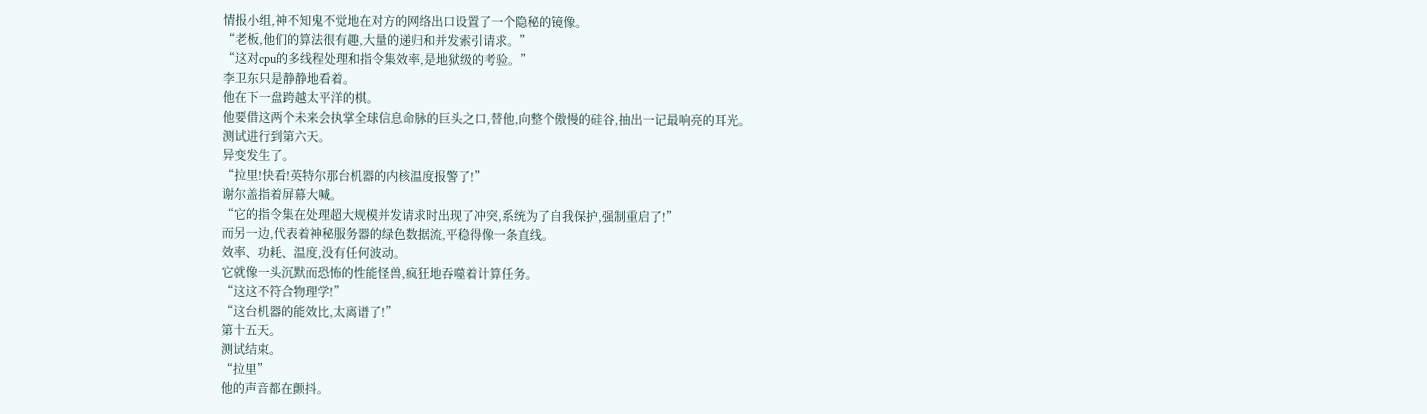情报小组,神不知鬼不觉地在对方的网络出口设置了一个隐秘的镜像。
“老板,他们的算法很有趣,大量的递归和并发索引请求。”
“这对cpu的多线程处理和指令集效率,是地狱级的考验。”
李卫东只是静静地看着。
他在下一盘跨越太平洋的棋。
他要借这两个未来会执掌全球信息命脉的巨头之口,替他,向整个傲慢的硅谷,抽出一记最响亮的耳光。
测试进行到第六天。
异变发生了。
“拉里!快看!英特尔那台机器的内核温度报警了!”
谢尔盖指着屏幕大喊。
“它的指令集在处理超大规模并发请求时出现了冲突,系统为了自我保护,强制重启了!”
而另一边,代表着神秘服务器的绿色数据流,平稳得像一条直线。
效率、功耗、温度,没有任何波动。
它就像一头沉默而恐怖的性能怪兽,疯狂地吞噬着计算任务。
“这这不符合物理学!”
“这台机器的能效比,太离谱了!”
第十五天。
测试结束。
“拉里”
他的声音都在颤抖。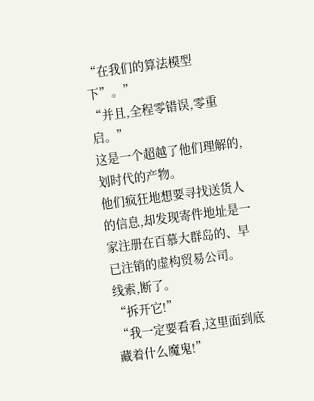“在我们的算法模型下”。”
“并且,全程零错误,零重启。”
这是一个超越了他们理解的,划时代的产物。
他们疯狂地想要寻找送货人的信息,却发现寄件地址是一家注册在百慕大群岛的、早已注销的虚构贸易公司。
线索,断了。
“拆开它!”
“我一定要看看,这里面到底藏着什么魔鬼!”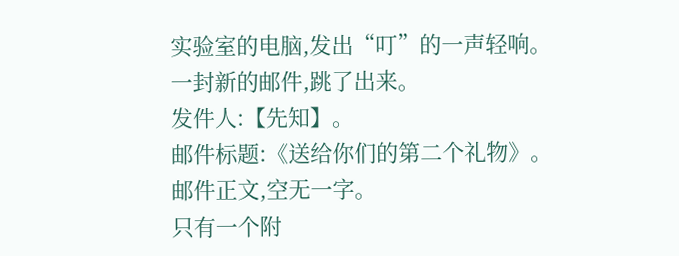实验室的电脑,发出“叮”的一声轻响。
一封新的邮件,跳了出来。
发件人:【先知】。
邮件标题:《送给你们的第二个礼物》。
邮件正文,空无一字。
只有一个附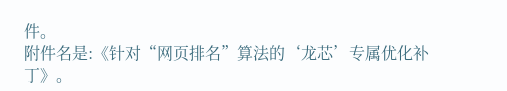件。
附件名是:《针对“网页排名”算法的‘龙芯’专属优化补丁》。